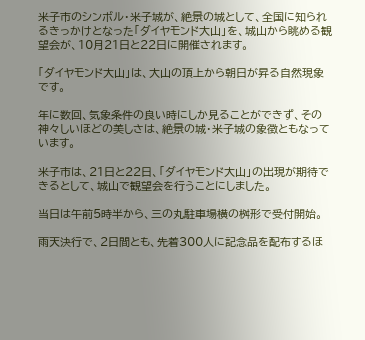米子市のシンボル・米子城が、絶景の城として、全国に知られるきっかけとなった「ダイヤモンド大山」を、城山から眺める観望会が、10月21日と22日に開催されます。

「ダイヤモンド大山」は、大山の頂上から朝日が昇る自然現象です。

年に数回、気象条件の良い時にしか見ることができず、その神々しいほどの美しさは、絶景の城・米子城の象徴ともなっています。

米子市は、21日と22日、「ダイヤモンド大山」の出現が期待できるとして、城山で観望会を行うことにしました。

当日は午前5時半から、三の丸駐車場横の桝形で受付開始。

雨天決行で、2日間とも、先着300人に記念品を配布するほ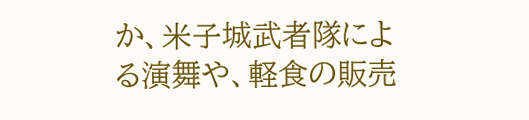か、米子城武者隊による演舞や、軽食の販売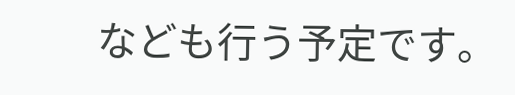なども行う予定です。